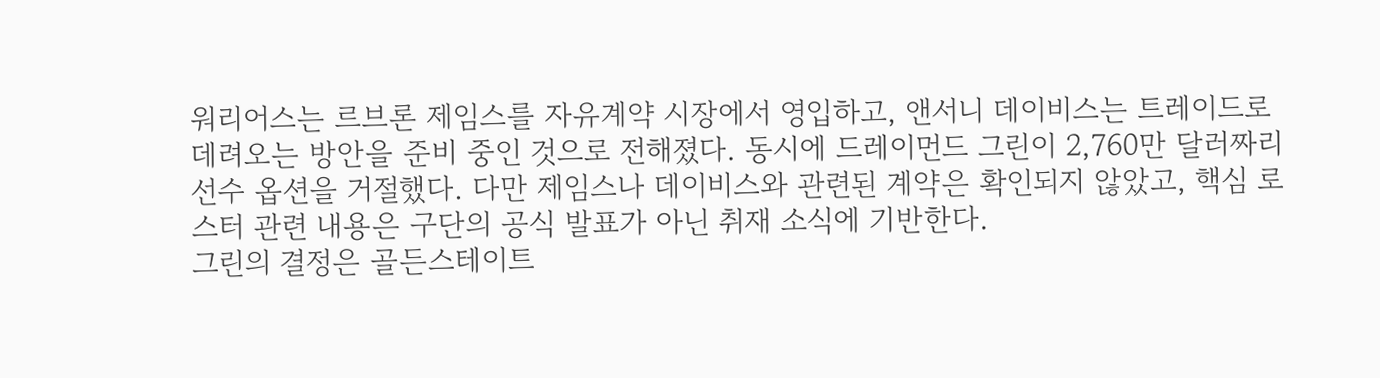워리어스는 르브론 제임스를 자유계약 시장에서 영입하고, 앤서니 데이비스는 트레이드로 데려오는 방안을 준비 중인 것으로 전해졌다. 동시에 드레이먼드 그린이 2,760만 달러짜리 선수 옵션을 거절했다. 다만 제임스나 데이비스와 관련된 계약은 확인되지 않았고, 핵심 로스터 관련 내용은 구단의 공식 발표가 아닌 취재 소식에 기반한다.
그린의 결정은 골든스테이트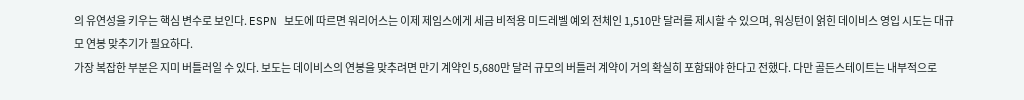의 유연성을 키우는 핵심 변수로 보인다. ESPN 보도에 따르면 워리어스는 이제 제임스에게 세금 비적용 미드레벨 예외 전체인 1,510만 달러를 제시할 수 있으며, 워싱턴이 얽힌 데이비스 영입 시도는 대규모 연봉 맞추기가 필요하다.
가장 복잡한 부분은 지미 버틀러일 수 있다. 보도는 데이비스의 연봉을 맞추려면 만기 계약인 5,680만 달러 규모의 버틀러 계약이 거의 확실히 포함돼야 한다고 전했다. 다만 골든스테이트는 내부적으로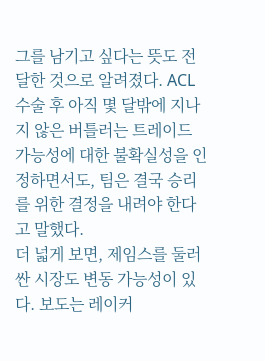그를 남기고 싶다는 뜻도 전달한 것으로 알려졌다. ACL 수술 후 아직 몇 달밖에 지나지 않은 버틀러는 트레이드 가능성에 대한 불확실성을 인정하면서도, 팀은 결국 승리를 위한 결정을 내려야 한다고 말했다.
더 넓게 보면, 제임스를 둘러싼 시장도 변동 가능성이 있다. 보도는 레이커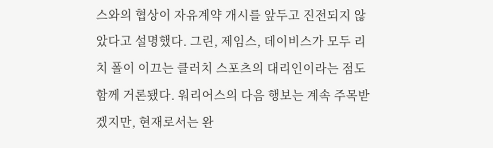스와의 협상이 자유계약 개시를 앞두고 진전되지 않았다고 설명했다. 그린, 제임스, 데이비스가 모두 리치 폴이 이끄는 클러치 스포츠의 대리인이라는 점도 함께 거론됐다. 워리어스의 다음 행보는 계속 주목받겠지만, 현재로서는 완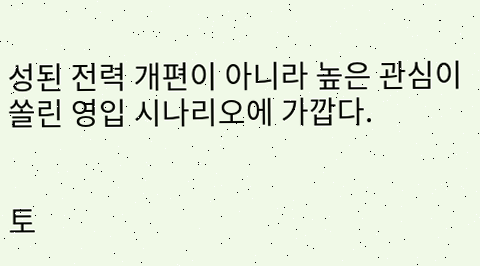성된 전력 개편이 아니라 높은 관심이 쏠린 영입 시나리오에 가깝다.


토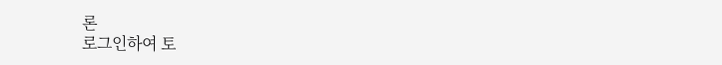론
로그인하여 토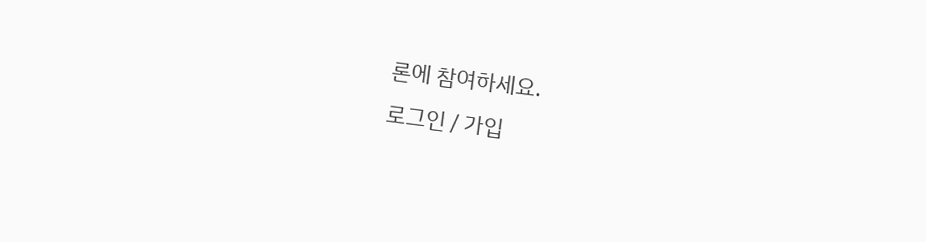론에 참여하세요.
로그인 / 가입